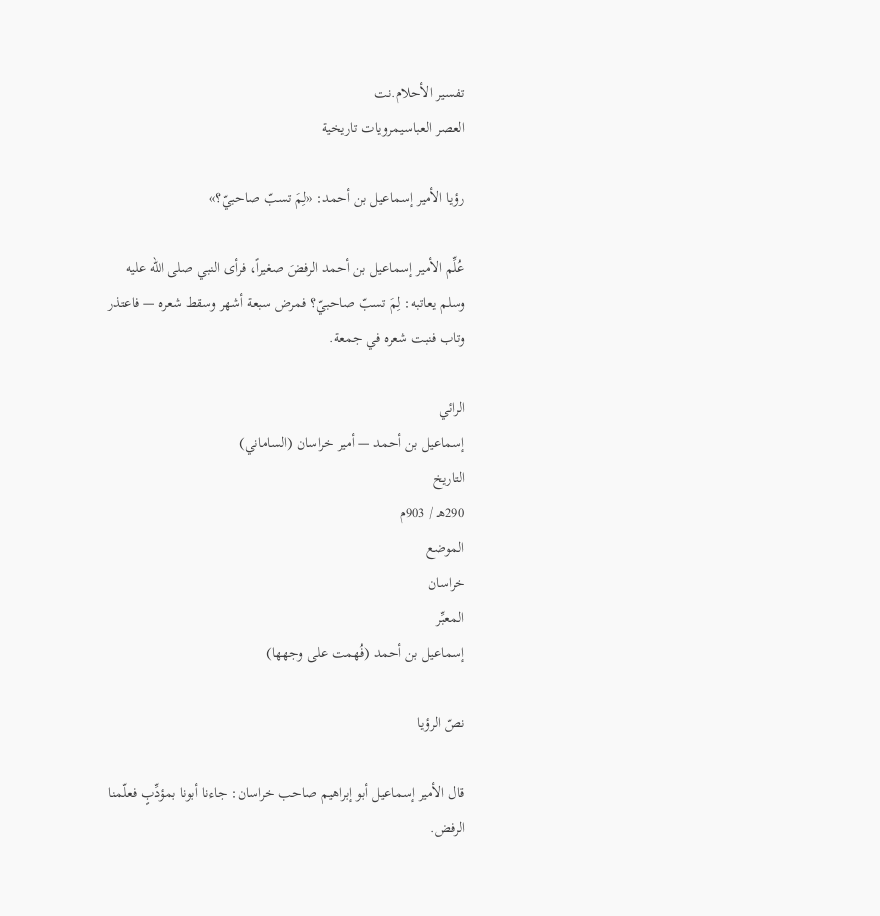تفسير الأحلام.نت
العصر العباسيمرويات تاريخية

رؤيا الأمير إسماعيل بن أحمد: «لِمَ تسبّ صاحبيّ؟»

عُلِّم الأمير إسماعيل بن أحمد الرفضَ صغيراً، فرأى النبي صلى الله عليه وسلم يعاتبه: لِمَ تسبّ صاحبيّ؟ فمرض سبعة أشهر وسقط شعره — فاعتذر وتاب فنبت شعره في جمعة.

الرائي
إسماعيل بن أحمد — أمير خراسان (الساماني)
التاريخ
290هـ / 903م
الموضع
خراسان
المعبِّر
إسماعيل بن أحمد (فُهمت على وجهها)

نصّ الرؤيا

قال الأمير إسماعيل أبو إبراهيم صاحب خراسان: جاءنا أبونا بمؤدِّبٍ فعلّمنا الرفض.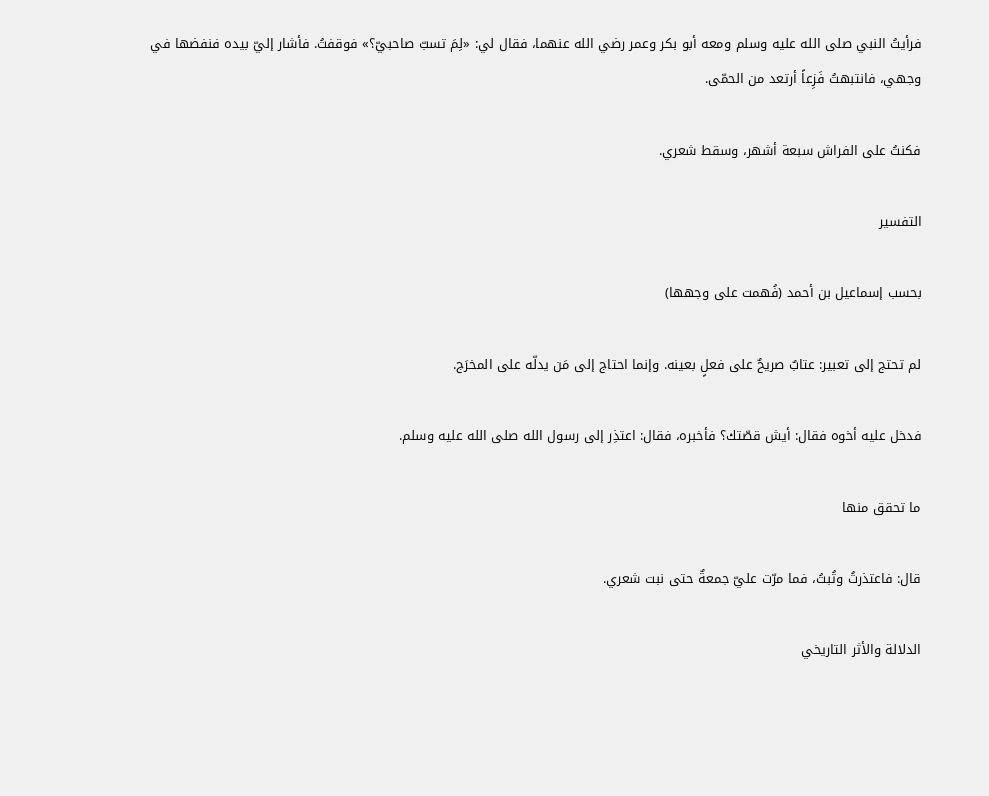فرأيتُ النبي صلى الله عليه وسلم ومعه أبو بكر وعمر رضي الله عنهما، فقال لي: «لِمَ تسبّ صاحبيّ؟» فوقفتُ. فأشار إليّ بيده فنفضها في وجهي، فانتبهتُ فَزِعاً أرتعد من الحمّى.

فكنتُ على الفراش سبعة أشهر، وسقط شعري.

التفسير

بحسب إسماعيل بن أحمد (فُهمت على وجهها)

لم تحتج إلى تعبير: عتابٌ صريحٌ على فعلٍ بعينه. وإنما احتاج إلى مَن يدلّه على المخرَج.

فدخل عليه أخوه فقال: أيش قصّتك؟ فأخبره، فقال: اعتذِر إلى رسول الله صلى الله عليه وسلم.

ما تحقق منها

قال: فاعتذرتُ وتُبتُ، فما مرّت عليّ جمعةٌ حتى نبت شعري.

الدلالة والأثر التاريخي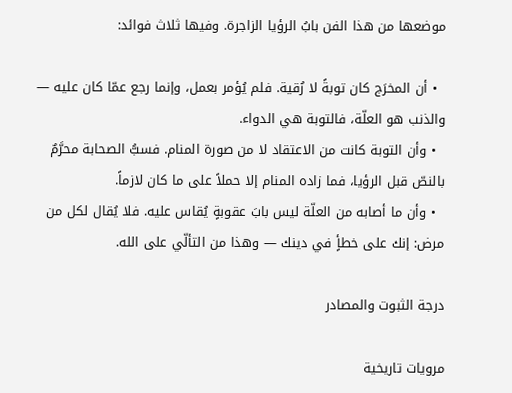موضعها من هذا الفن بابُ الرؤيا الزاجرة. وفيها ثلاث فوائد:

  • أن المخرَج كان توبةً لا رُقية. فلم يُؤمر بعمل، وإنما رجع عمّا كان عليه — والذنب هو العلّة، فالتوبة هي الدواء.
  • وأن التوبة كانت من الاعتقاد لا من صورة المنام. فسبُّ الصحابة محرَّمٌ بالنصّ قبل الرؤيا، فما زاده المنام إلا حملاً على ما كان لازماً.
  • وأن ما أصابه من العلّة ليس بابَ عقوبةٍ يُقاس عليه. فلا يُقال لكل من مرض: إنك على خطأٍ في دينك — وهذا من التألّي على الله.

درجة الثبوت والمصادر

مرويات تاريخية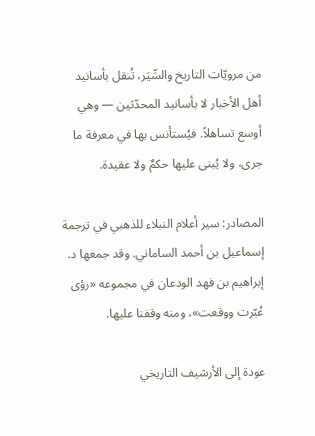من مرويّات التاريخ والسِّيَر، تُنقل بأسانيد أهل الأخبار لا بأسانيد المحدّثين — وهي أوسع تساهلاً. فيُستأنس بها في معرفة ما جرى، ولا يُبنى عليها حكمٌ ولا عقيدة.

المصادر: سير أعلام النبلاء للذهبي في ترجمة إسماعيل بن أحمد الساماني. وقد جمعها د. إبراهيم بن فهد الودعان في مجموعه «رؤى عُبّرت ووقعت»، ومنه وقفنا عليها.

عودة إلى الأرشيف التاريخي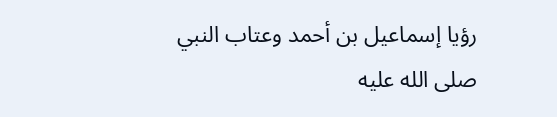رؤيا إسماعيل بن أحمد وعتاب النبي صلى الله عليه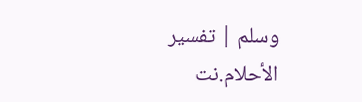وسلم | تفسير الأحلام.نت